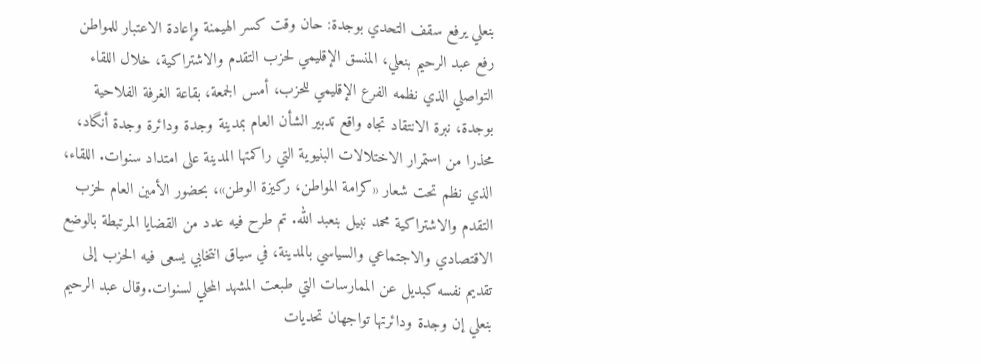بنعلي يرفع سقف التحدي بوجدة: حان وقت كسر الهيمنة وإعادة الاعتبار للمواطن
رفع عبد الرحيم بنعلي، المنسق الإقليمي لحزب التقدم والاشتراكية، خلال اللقاء التواصلي الذي نظمه الفرع الإقليمي للحزب، أمس الجمعة، بقاعة الغرفة الفلاحية بوجدة، نبرة الانتقاد تجاه واقع تدبير الشأن العام بمدينة وجدة ودائرة وجدة أنگاد، محذرا من استمرار الاختلالات البنيوية التي راكمتها المدينة على امتداد سنوات. اللقاء، الذي نظم تحت شعار «كرامة المواطن، ركيزة الوطن»، بحضور الأمين العام لحزب التقدم والاشتراكية محمد نبيل بنعبد الله. تم طرح فيه عدد من القضايا المرتبطة بالوضع الاقتصادي والاجتماعي والسياسي بالمدينة، في سياق انتخابي يسعى فيه الحزب إلى تقديم نفسه كبديل عن الممارسات التي طبعت المشهد المحلي لسنوات.وقال عبد الرحيم بنعلي إن وجدة ودائرتها تواجهان تحديات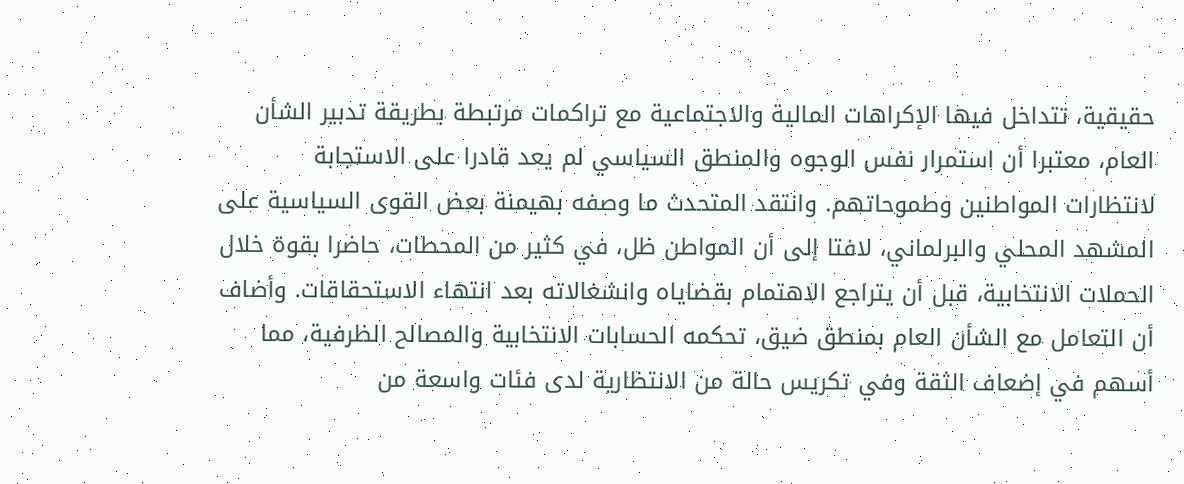حقيقية، تتداخل فيها الإكراهات المالية والاجتماعية مع تراكمات مرتبطة بطريقة تدبير الشأن العام، معتبرا أن استمرار نفس الوجوه والمنطق السياسي لم يعد قادرا على الاستجابة لانتظارات المواطنين وطموحاتهم. وانتقد المتحدث ما وصفه بهيمنة بعض القوى السياسية على المشهد المحلي والبرلماني، لافتا إلى أن المواطن ظل، في كثير من المحطات، حاضرا بقوة خلال الحملات الانتخابية، قبل أن يتراجع الاهتمام بقضاياه وانشغالاته بعد انتهاء الاستحقاقات. وأضاف أن التعامل مع الشأن العام بمنطق ضيق، تحكمه الحسابات الانتخابية والمصالح الظرفية، مما أسهم في إضعاف الثقة وفي تكريس حالة من الانتظارية لدى فئات واسعة من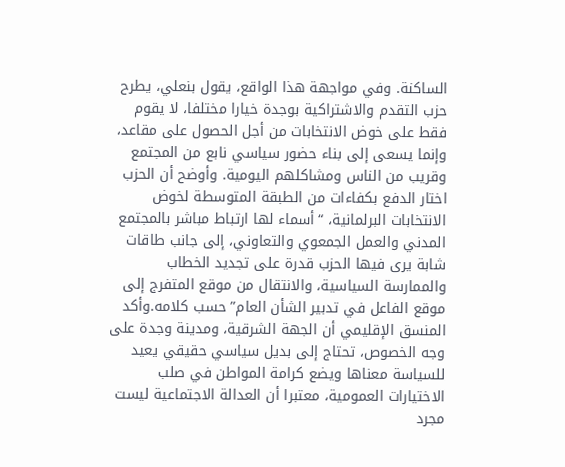الساكنة. وفي مواجهة هذا الواقع، يقول بنعلي، يطرح حزب التقدم والاشتراكية بوجدة خيارا مختلفا، لا يقوم فقط على خوض الانتخابات من أجل الحصول على مقاعد، وإنما يسعى إلى بناء حضور سياسي نابع من المجتمع وقريب من الناس ومشاكلهم اليومية. وأوضح أن الحزب اختار الدفع بكفاءات من الطبقة المتوسطة لخوض الانتخابات البرلمانية، “أسماء لها ارتباط مباشر بالمجتمع المدني والعمل الجمعوي والتعاوني، إلى جانب طاقات شابة يرى فيها الحزب قدرة على تجديد الخطاب والممارسة السياسية، والانتقال من موقع المتفرج إلى موقع الفاعل في تدبير الشأن العام” حسب كلامه.وأكد المنسق الإقليمي أن الجهة الشرقية، ومدينة وجدة على وجه الخصوص، تحتاج إلى بديل سياسي حقيقي يعيد للسياسة معناها ويضع كرامة المواطن في صلب الاختيارات العمومية، معتبرا أن العدالة الاجتماعية ليست مجرد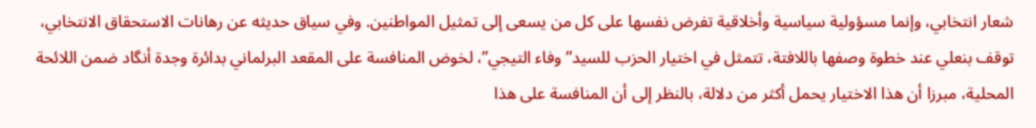شعار انتخابي، وإنما مسؤولية سياسية وأخلاقية تفرض نفسها على كل من يسعى إلى تمثيل المواطنين. وفي سياق حديثه عن رهانات الاستحقاق الانتخابي، توقف بنعلي عند خطوة وصفها باللافتة، تتمثل في اختيار الحزب للسيد”وفاء التيجي”، لخوض المنافسة على المقعد البرلماني بدائرة وجدة أنگاد ضمن اللائحة المحلية، مبرزا أن هذا الاختيار يحمل أكثر من دلالة، بالنظر إلى أن المنافسة على هذا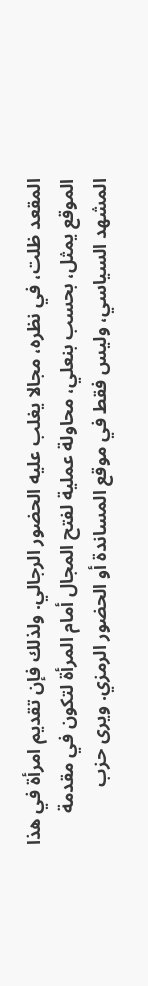المقعد ظلت، في نظره، مجالا يغلب عليه الحضور الرجالي. ولذلك فإن تقديم امرأة في هذا الموقع يمثل، بحسب بنعلي، محاولة عملية لفتح المجال أمام المرأة لتكون في مقدمة المشهد السياسي، وليس فقط في موقع المساندة أو الحضور الرمزي. ويرى حزب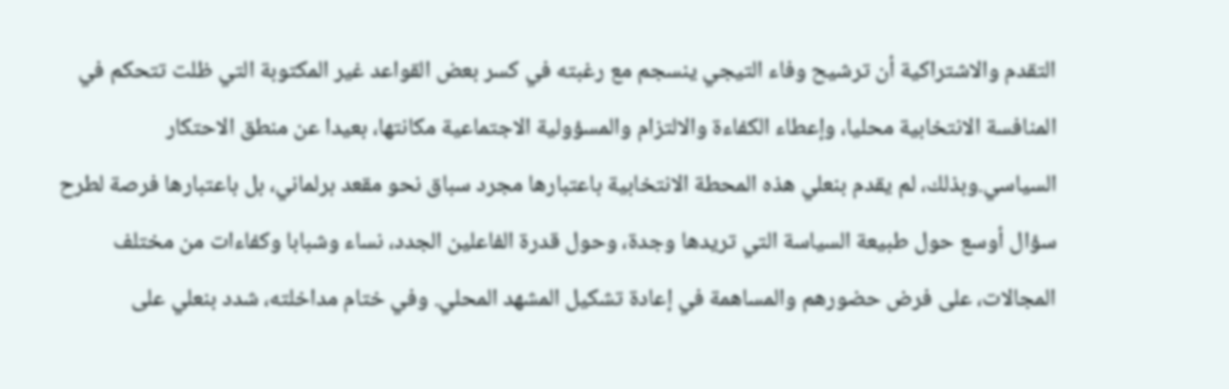التقدم والاشتراكية أن ترشيح وفاء التيجي ينسجم مع رغبته في كسر بعض القواعد غير المكتوبة التي ظلت تتحكم في المنافسة الانتخابية محليا، وإعطاء الكفاءة والالتزام والمسؤولية الاجتماعية مكانتها، بعيدا عن منطق الاحتكار السياسي.وبذلك، لم يقدم بنعلي هذه المحطة الانتخابية باعتبارها مجرد سباق نحو مقعد برلماني، بل باعتبارها فرصة لطرح سؤال أوسع حول طبيعة السياسة التي تريدها وجدة، وحول قدرة الفاعلين الجدد، نساء وشبابا وكفاءات من مختلف المجالات، على فرض حضورهم والمساهمة في إعادة تشكيل المشهد المحلي. وفي ختام مداخلته، شدد بنعلي على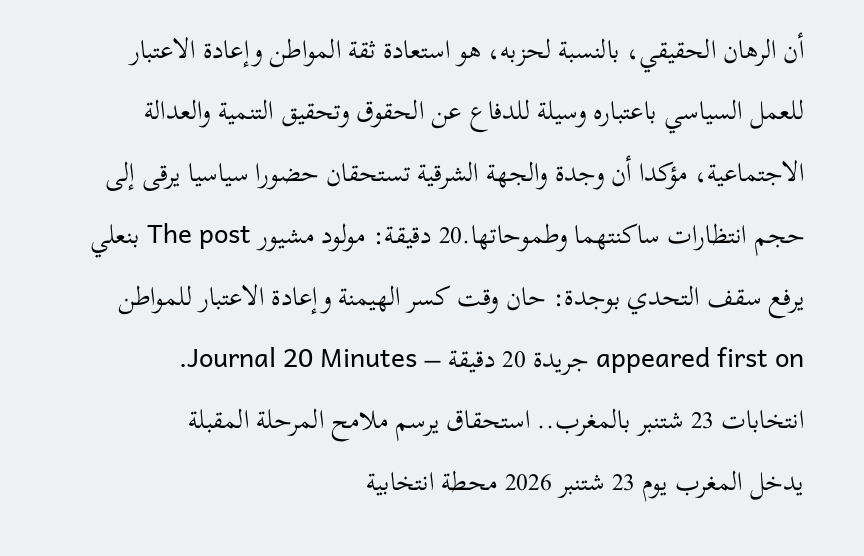أن الرهان الحقيقي، بالنسبة لحزبه، هو استعادة ثقة المواطن وإعادة الاعتبار للعمل السياسي باعتباره وسيلة للدفاع عن الحقوق وتحقيق التنمية والعدالة الاجتماعية، مؤكدا أن وجدة والجهة الشرقية تستحقان حضورا سياسيا يرقى إلى حجم انتظارات ساكنتهما وطموحاتها.20 دقيقة: مولود مشيور The post بنعلي يرفع سقف التحدي بوجدة: حان وقت كسر الهيمنة وإعادة الاعتبار للمواطن appeared first on جريدة 20 دقيقة – Journal 20 Minutes.
انتخابات 23 شتنبر بالمغرب.. استحقاق يرسم ملامح المرحلة المقبلة
يدخل المغرب يوم 23 شتنبر 2026 محطة انتخابية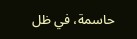حاسمة، في ظل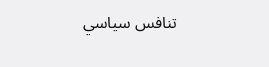تنافس سياسي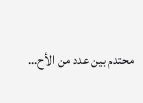محتدم بين عدد من الأح…